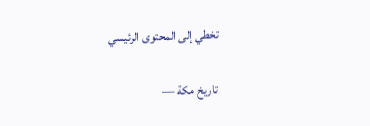تخطي إلى المحتوى الرئيسي

تاريخ مكة —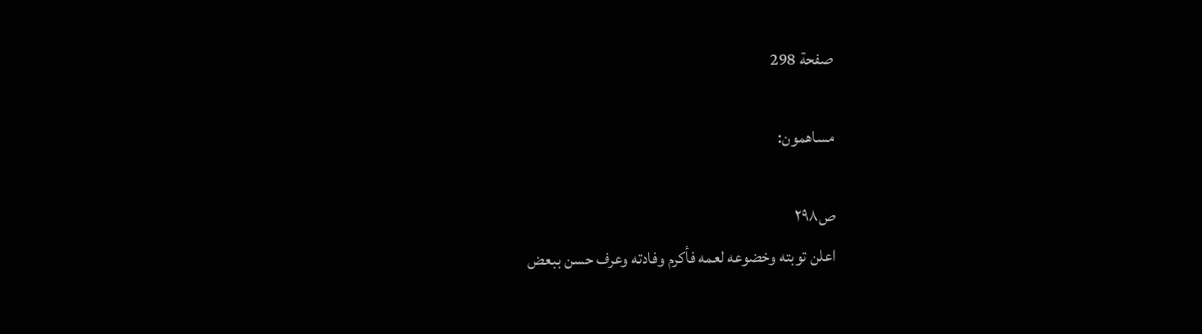صفحة 298

مساهمون:

ص٢٩٨
اعلن توبته وخضوعه لعمه فأكرم وفادته وعرف حسن ببعض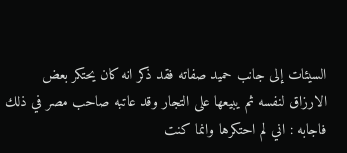السيئات إلى جانب حميد صفاته فقد ذكر انه كان يحتكر بعض الارزاق لنفسه ثم يبيعها على التجار وقد عاتبه صاحب مصر في ذلك فاجابه : اني لم احتكرها وانما كنت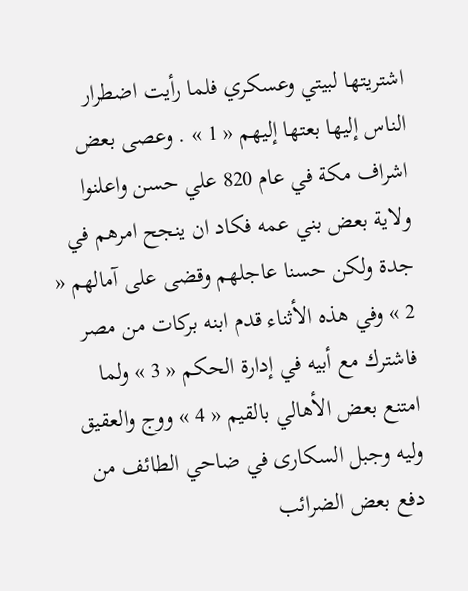اشتريتها لبيتي وعسكري فلما رأيت اضطرار الناس إليها بعتها إليهم « 1 » . وعصى بعض اشراف مكة في عام 820 علي حسن واعلنوا ولاية بعض بني عمه فكاد ان ينجح امرهم في جدة ولكن حسنا عاجلهم وقضى على آمالهم « 2 » وفي هذه الأثناء قدم ابنه بركات من مصر فاشترك مع أبيه في إدارة الحكم « 3 » ولما امتنع بعض الأهالي بالقيم « 4 » ووج والعقيق وليه وجبل السكارى في ضاحي الطائف من دفع بعض الضرائب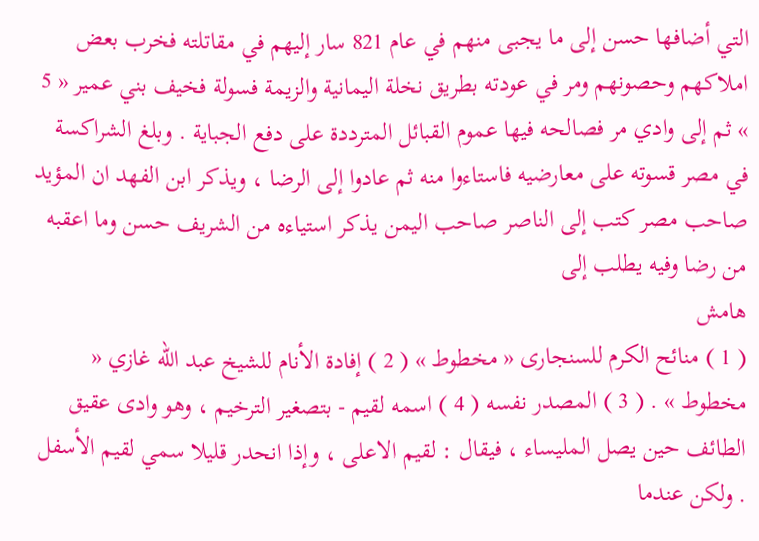التي أضافها حسن إلى ما يجبى منهم في عام 821 سار إليهم في مقاتلته فخرب بعض املاكهم وحصونهم ومر في عودته بطريق نخلة اليمانية والزيمة فسولة فخيف بني عمير « 5 » ثم إلى وادي مر فصالحه فيها عموم القبائل المترددة على دفع الجباية . وبلغ الشراكسة في مصر قسوته على معارضيه فاستاءوا منه ثم عادوا إلى الرضا ، ويذكر ابن الفهد ان المؤيد صاحب مصر كتب إلى الناصر صاحب اليمن يذكر استياءه من الشريف حسن وما اعقبه من رضا وفيه يطلب إلى
هامش
( 1 ) منائح الكرم للسنجارى « مخطوط » ( 2 ) إفادة الأنام للشيخ عبد اللّه غازي « مخطوط » . ( 3 ) المصدر نفسه ( 4 ) اسمه لقيم - بتصغير الترخيم ، وهو وادى عقيق الطائف حين يصل المليساء ، فيقال : لقيم الاعلى ، وإذا انحدر قليلا سمي لقيم الأسفل . ولكن عندما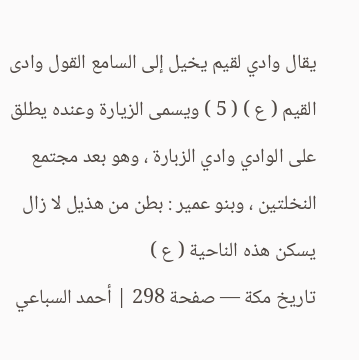يقال وادي لقيم يخيل إلى السامع القول وادى القيم ( ع ) ( 5 ) ويسمى الزيارة وعنده يطلق على الوادي وادي الزبارة ، وهو بعد مجتمع النخلتين ، وبنو عمير : بطن من هذيل لا زال يسكن هذه الناحية ( ع )
تاريخ مكة — صفحة 298 | أحمد السباعي